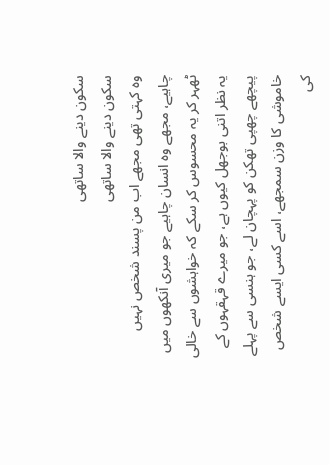سکون دینے والا ساتھی
سکون دینے والا ساتھی
وہ کہتی تھی مجھے اب من پسند شخص نہیں چاہیے، مجھے وہ انسان چاہیے جو میری آنکھوں میں ٹھہر کر یہ محسوس کر سکے کہ خواہشوں سے خالی یہ نظر اتنی بوجھل کیوں ہے، جو میرے قہقہوں کے پیچھے چھپی تھکن کو پہچان لے، جو ہنسی سے پہلے خاموشی کا وزن سمجھے، اسے کسی ایسے شخص کی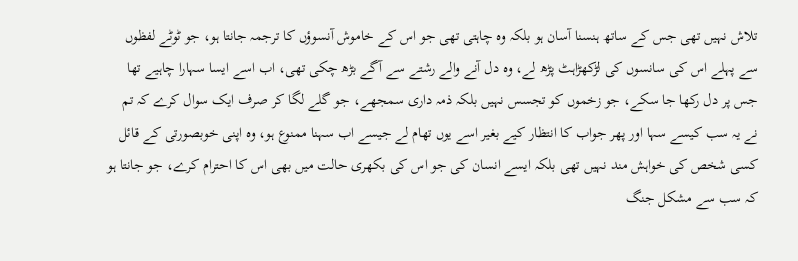تلاش نہیں تھی جس کے ساتھ ہنسنا آسان ہو بلکہ وہ چاہتی تھی جو اس کے خاموش آنسوؤں کا ترجمہ جانتا ہو، جو ٹوٹے لفظوں سے پہلے اس کی سانسوں کی لڑکھڑاہٹ پڑھ لے، وہ دل آنے والے رشتے سے آگے بڑھ چکی تھی، اب اسے ایسا سہارا چاہیے تھا جس پر دل رکھا جا سکے، جو زخموں کو تجسس نہیں بلکہ ذمہ داری سمجھے، جو گلے لگا کر صرف ایک سوال کرے کہ تم نے یہ سب کیسے سہا اور پھر جواب کا انتظار کیے بغیر اسے یوں تھام لے جیسے اب سہنا ممنوع ہو، وہ اپنی خوبصورتی کے قائل کسی شخص کی خواہش مند نہیں تھی بلکہ ایسے انسان کی جو اس کی بکھری حالت میں بھی اس کا احترام کرے، جو جانتا ہو کہ سب سے مشکل جنگ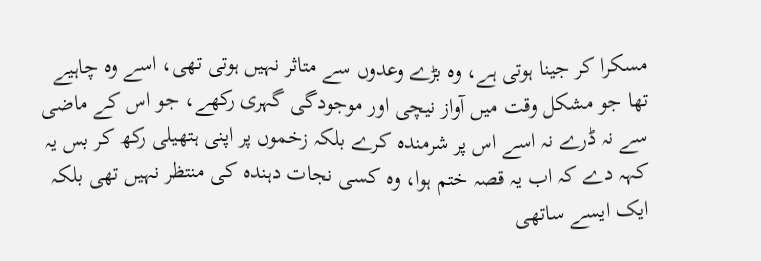مسکرا کر جینا ہوتی ہے، وہ بڑے وعدوں سے متاثر نہیں ہوتی تھی، اسے وہ چاہیے تھا جو مشکل وقت میں آواز نیچی اور موجودگی گہری رکھے، جو اس کے ماضی سے نہ ڈرے نہ اسے اس پر شرمندہ کرے بلکہ زخموں پر اپنی ہتھیلی رکھ کر بس یہ کہہ دے کہ اب یہ قصہ ختم ہوا، وہ کسی نجات دہندہ کی منتظر نہیں تھی بلکہ ایک ایسے ساتھی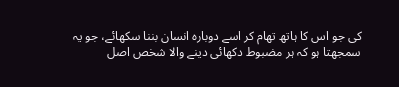کی جو اس کا ہاتھ تھام کر اسے دوبارہ انسان بننا سکھائے، جو یہ سمجھتا ہو کہ ہر مضبوط دکھائی دینے والا شخص اصل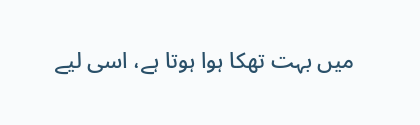میں بہت تھکا ہوا ہوتا ہے، اسی لیے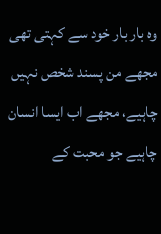وہ بار بار خود سے کہتی تھی مجھے من پسند شخص نہیں چاہیے، مجھے اب ایسا انسان چاہیے جو محبت کے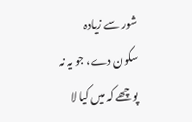شور سے زیادہ سکون دے، جو یہ نہ پوچھے کہ میں کیا لا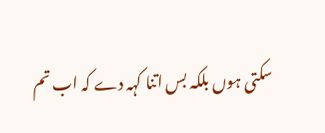سکتی ہوں بلکہ بس اتنا کہہ دے کہ اب تم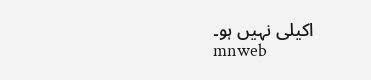اکیلی نہیں ہو۔
mnweb